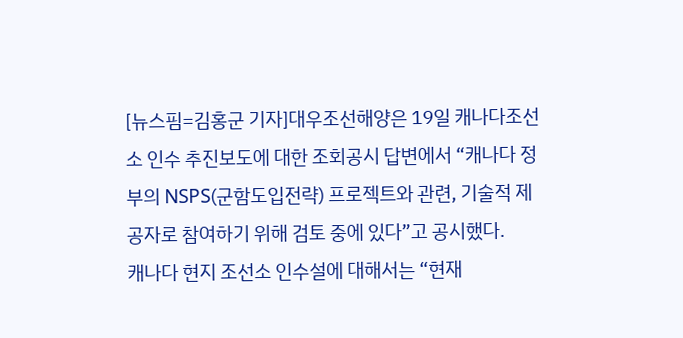[뉴스핌=김홍군 기자]대우조선해양은 19일 캐나다조선소 인수 추진보도에 대한 조회공시 답변에서 “캐나다 정부의 NSPS(군함도입전략) 프로젝트와 관련, 기술적 제공자로 참여하기 위해 검토 중에 있다”고 공시했다.
캐나다 현지 조선소 인수설에 대해서는 “현재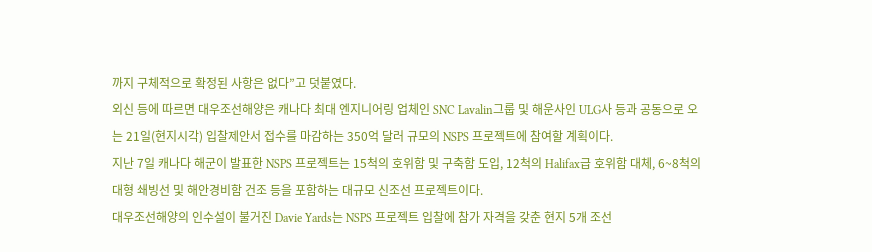까지 구체적으로 확정된 사항은 없다”고 덧붙였다.
외신 등에 따르면 대우조선해양은 캐나다 최대 엔지니어링 업체인 SNC Lavalin그룹 및 해운사인 ULG사 등과 공동으로 오는 21일(현지시각) 입찰제안서 접수를 마감하는 350억 달러 규모의 NSPS 프로젝트에 참여할 계획이다.
지난 7일 캐나다 해군이 발표한 NSPS 프로젝트는 15척의 호위함 및 구축함 도입, 12척의 Halifax급 호위함 대체, 6~8척의 대형 쇄빙선 및 해안경비함 건조 등을 포함하는 대규모 신조선 프로젝트이다.
대우조선해양의 인수설이 불거진 Davie Yards는 NSPS 프로젝트 입찰에 참가 자격을 갖춘 현지 5개 조선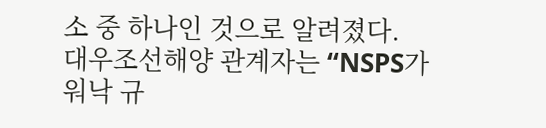소 중 하나인 것으로 알려졌다.
대우조선해양 관계자는 “NSPS가 워낙 규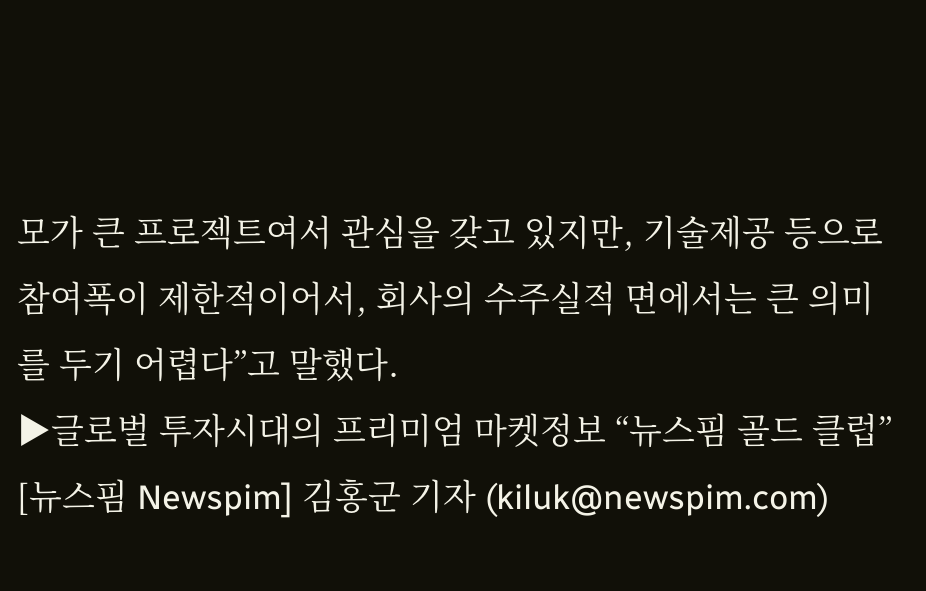모가 큰 프로젝트여서 관심을 갖고 있지만, 기술제공 등으로 참여폭이 제한적이어서, 회사의 수주실적 면에서는 큰 의미를 두기 어렵다”고 말했다.
▶글로벌 투자시대의 프리미엄 마켓정보 “뉴스핌 골드 클럽”
[뉴스핌 Newspim] 김홍군 기자 (kiluk@newspim.com)